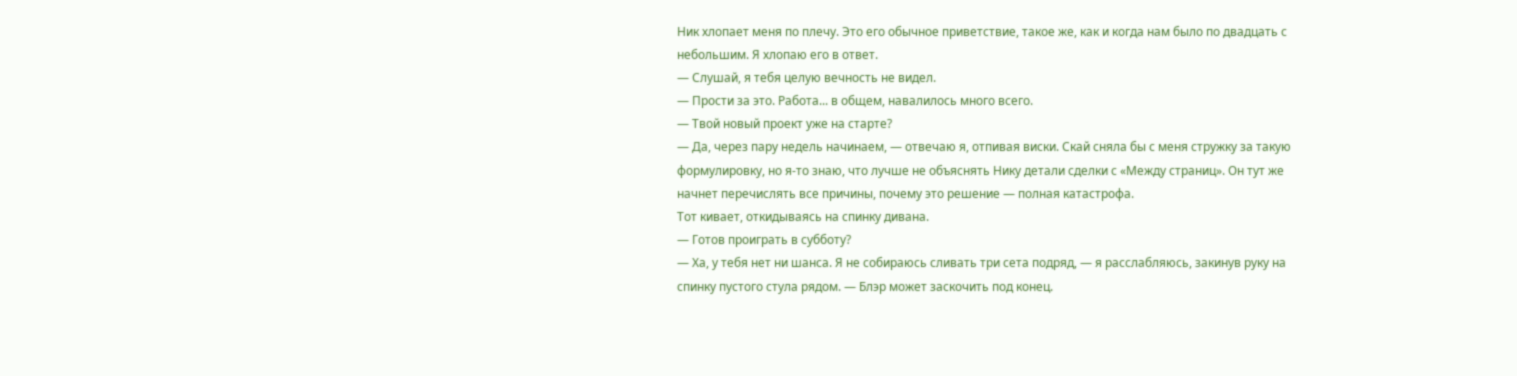Ник хлопает меня по плечу. Это его обычное приветствие, такое же, как и когда нам было по двадцать с небольшим. Я хлопаю его в ответ.
— Слушай, я тебя целую вечность не видел.
— Прости за это. Работа... в общем, навалилось много всего.
— Твой новый проект уже на старте?
— Да, через пару недель начинаем, — отвечаю я, отпивая виски. Скай сняла бы с меня стружку за такую формулировку, но я-то знаю, что лучше не объяснять Нику детали сделки с «Между страниц». Он тут же начнет перечислять все причины, почему это решение — полная катастрофа.
Тот кивает, откидываясь на спинку дивана.
— Готов проиграть в субботу?
— Ха, у тебя нет ни шанса. Я не собираюсь сливать три сета подряд, — я расслабляюсь, закинув руку на спинку пустого стула рядом. — Блэр может заскочить под конец.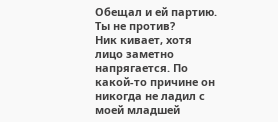Обещал и ей партию. Ты не против?
Ник кивает, хотя лицо заметно напрягается. По какой-то причине он никогда не ладил с моей младшей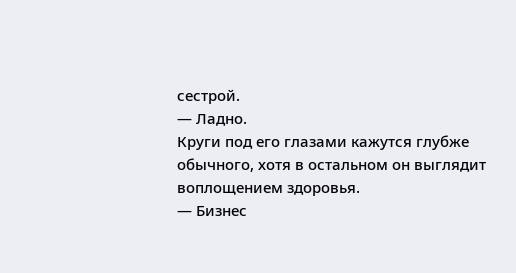сестрой.
— Ладно.
Круги под его глазами кажутся глубже обычного, хотя в остальном он выглядит воплощением здоровья.
— Бизнес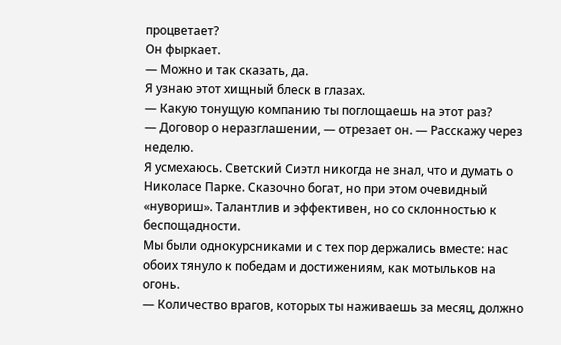процветает?
Он фыркает.
— Можно и так сказать, да.
Я узнаю этот хищный блеск в глазах.
— Какую тонущую компанию ты поглощаешь на этот раз?
— Договор о неразглашении, — отрезает он. — Расскажу через неделю.
Я усмехаюсь. Светский Сиэтл никогда не знал, что и думать о Николасе Парке. Сказочно богат, но при этом очевидный «нувориш». Талантлив и эффективен, но со склонностью к беспощадности.
Мы были однокурсниками и с тех пор держались вместе: нас обоих тянуло к победам и достижениям, как мотыльков на огонь.
— Количество врагов, которых ты наживаешь за месяц, должно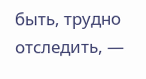быть, трудно отследить, —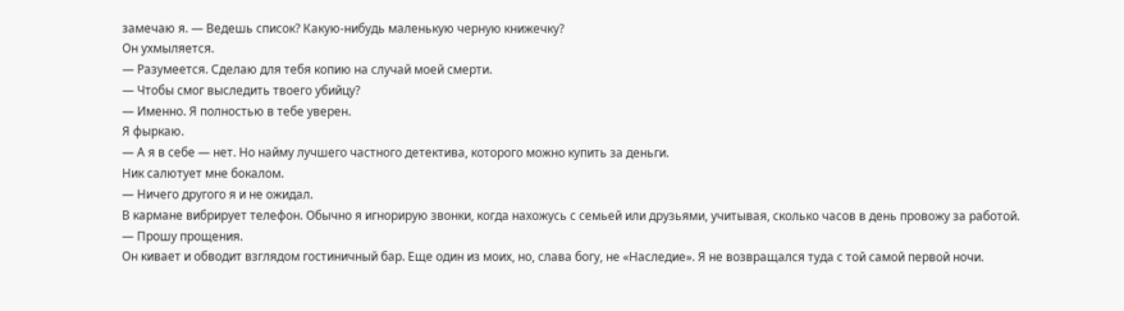замечаю я. — Ведешь список? Какую-нибудь маленькую черную книжечку?
Он ухмыляется.
— Разумеется. Сделаю для тебя копию на случай моей смерти.
— Чтобы смог выследить твоего убийцу?
— Именно. Я полностью в тебе уверен.
Я фыркаю.
— А я в себе — нет. Но найму лучшего частного детектива, которого можно купить за деньги.
Ник салютует мне бокалом.
— Ничего другого я и не ожидал.
В кармане вибрирует телефон. Обычно я игнорирую звонки, когда нахожусь с семьей или друзьями, учитывая, сколько часов в день провожу за работой.
— Прошу прощения.
Он кивает и обводит взглядом гостиничный бар. Еще один из моих, но, слава богу, не «Наследие». Я не возвращался туда с той самой первой ночи.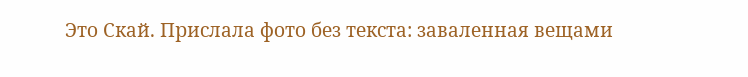Это Скай. Прислала фото без текста: заваленная вещами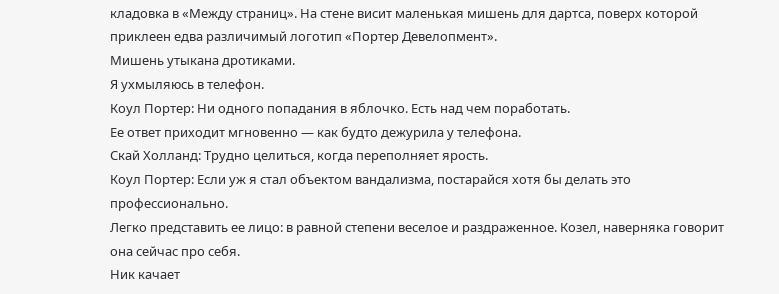кладовка в «Между страниц». На стене висит маленькая мишень для дартса, поверх которой приклеен едва различимый логотип «Портер Девелопмент».
Мишень утыкана дротиками.
Я ухмыляюсь в телефон.
Коул Портер: Ни одного попадания в яблочко. Есть над чем поработать.
Ее ответ приходит мгновенно — как будто дежурила у телефона.
Скай Холланд: Трудно целиться, когда переполняет ярость.
Коул Портер: Если уж я стал объектом вандализма, постарайся хотя бы делать это профессионально.
Легко представить ее лицо: в равной степени веселое и раздраженное. Козел, наверняка говорит она сейчас про себя.
Ник качает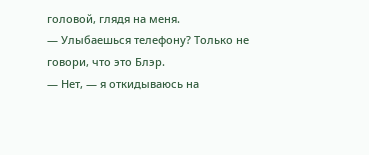головой, глядя на меня.
— Улыбаешься телефону? Только не говори, что это Блэр.
— Нет, — я откидываюсь на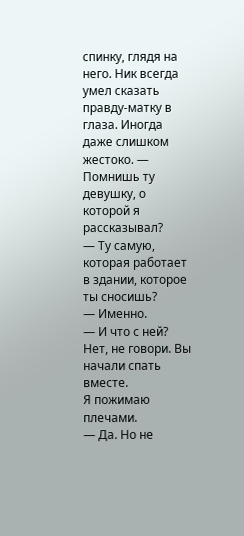спинку, глядя на него. Ник всегда умел сказать правду-матку в глаза. Иногда даже слишком жестоко. — Помнишь ту девушку, о которой я рассказывал?
— Ту самую, которая работает в здании, которое ты сносишь?
— Именно.
— И что с ней? Нет, не говори. Вы начали спать вместе.
Я пожимаю плечами.
— Да. Но не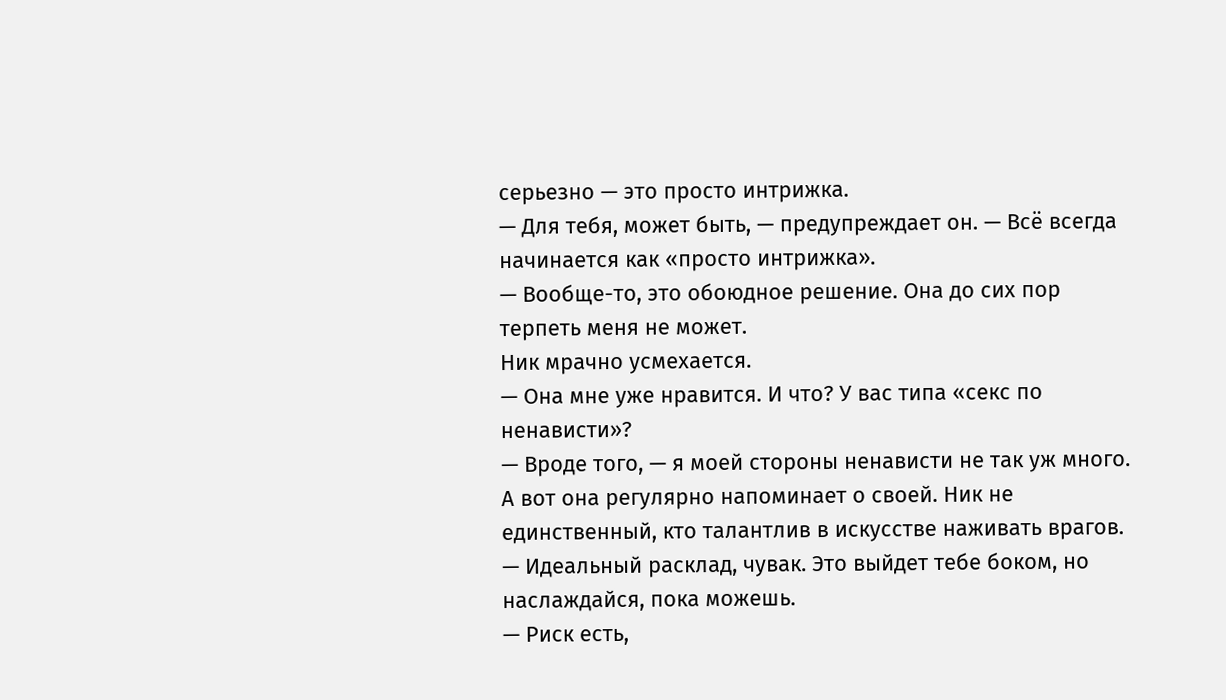серьезно — это просто интрижка.
— Для тебя, может быть, — предупреждает он. — Всё всегда начинается как «просто интрижка».
— Вообще-то, это обоюдное решение. Она до сих пор терпеть меня не может.
Ник мрачно усмехается.
— Она мне уже нравится. И что? У вас типа «секс по ненависти»?
— Вроде того, — я моей стороны ненависти не так уж много. А вот она регулярно напоминает о своей. Ник не единственный, кто талантлив в искусстве наживать врагов.
— Идеальный расклад, чувак. Это выйдет тебе боком, но наслаждайся, пока можешь.
— Риск есть,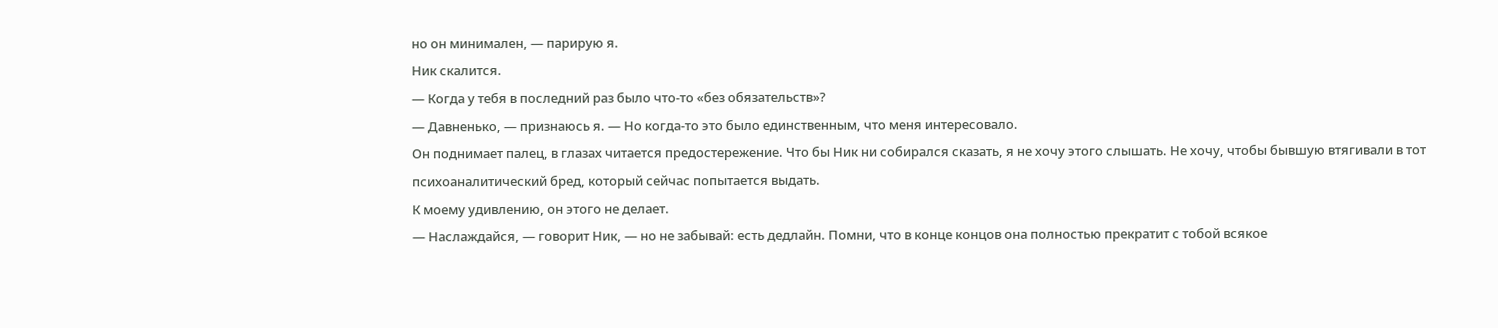но он минимален, — парирую я.
Ник скалится.
— Когда у тебя в последний раз было что-то «без обязательств»?
— Давненько, — признаюсь я. — Но когда-то это было единственным, что меня интересовало.
Он поднимает палец, в глазах читается предостережение. Что бы Ник ни собирался сказать, я не хочу этого слышать. Не хочу, чтобы бывшую втягивали в тот психоаналитический бред, который сейчас попытается выдать.
К моему удивлению, он этого не делает.
— Наслаждайся, — говорит Ник, — но не забывай: есть дедлайн. Помни, что в конце концов она полностью прекратит с тобой всякое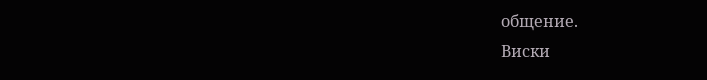общение.
Виски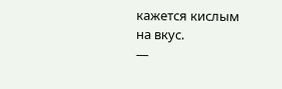кажется кислым на вкус.
—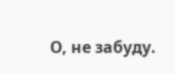О, не забуду.